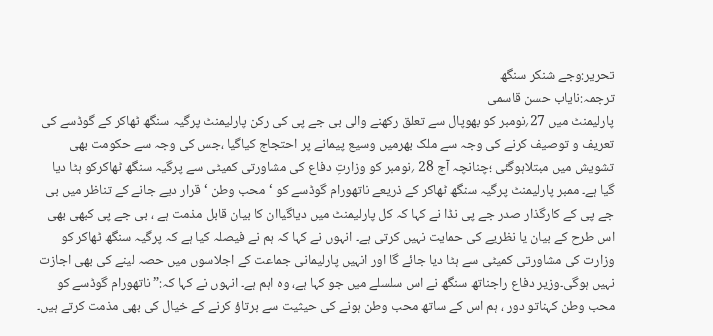تحریر:وجے شنکر سنگھ
ترجمہ:نایاب حسن قاسمی
پارلیمنٹ میں 27؍نومبر کو بھوپال سے تعلق رکھنے والی بی جے پی کی رکن پارلیمنٹ پرگیہ سنگھ ٹھاکر کے گوڈسے کی تعریف و توصیف کرنے کی وجہ سے ملک بھرمیں وسیع پیمانے پر احتجاج کیاگیا ،جس کی وجہ سے حکومت بھی تشویش میں مبتلاہوگئی ؛چنانچہ آج 28 ؍نومبر کو وزارتِ دفاع کی مشاورتی کمیٹی سے پرگیہ سنگھ ٹھاکرکو ہٹا دیا گیا ہے۔ ممبر پارلیمنٹ پرگیہ سنگھ ٹھاکر کے ذریعے ناتھورام گوڈسے کو ‘محب وطن ‘ قرار دیے جانے کے تناظر میں بی جے پی کے کارگذار صدر جے پی نڈا نے کہا کہ کل پارلیمنٹ میں دیاگیاان کا بیان قابل مذمت ہے ، بی جے پی کبھی بھی اس طرح کے بیان یا نظریے کی حمایت نہیں کرتی ہے۔ انہوں نے کہا کہ ہم نے فیصلہ کیا ہے کہ پرگیہ سنگھ ٹھاکر کو وزارت کی مشاورتی کمیٹی سے ہٹا دیا جائے گا اور انہیں پارلیمانی جماعت کے اجلاسوں میں حصہ لینے کی بھی اجازت نہیں ہوگی۔وزیر دفاع راجناتھ سنگھ نے اس سلسلے میں جو کہا ہے، وہ اہم ہے۔ انہوں نے کہا کہ:”ناتھورام گوڈسے کو محب وطن کہناتو دور ، ہم اس کے ساتھ محب وطن ہونے کی حیثیت سے برتاؤ کرنے کے خیال کی بھی مذمت کرتے ہیں۔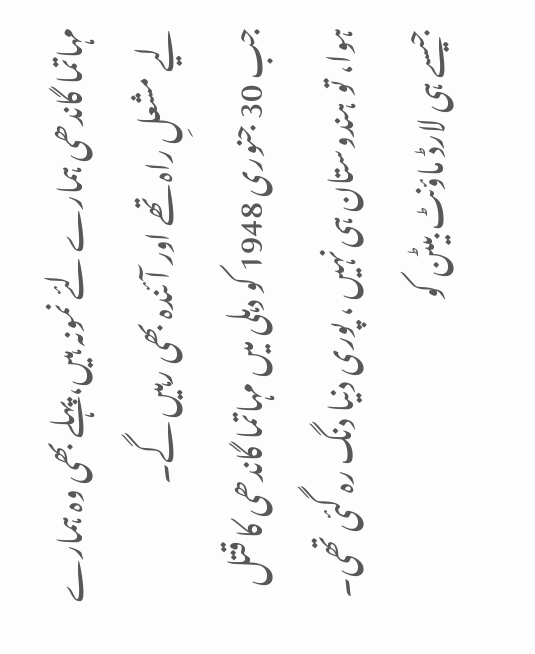مہاتما گاندھی ہمارے لئے نمونہ ہیں،پہلے بھی وہ ہمارے لیے مشعلِ راہ تھے اور آئندہ بھی رہیں گے۔
جب 30 جنوری 1948 کو دہلی میں مہاتما گاندھی کا قتل ہوا، تو ہندوستان ہی نہیں ، پوری دنیا دنگ رہ گئی تھی۔ جیسے ہی لارڈ ماؤنٹ بیٹن کو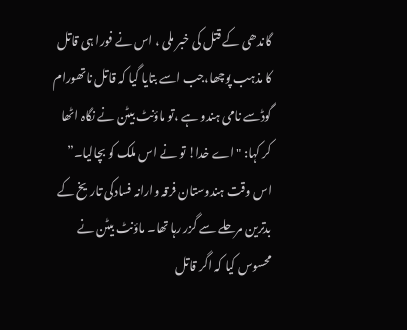گاندھی کے قتل کی خبر ملی ، اس نے فورا ہی قاتل کا مذہب پوچھا،جب اسے بتایا گیا کہ قاتل ناتھورام گوڈسے نامی ہندو ہے ،تو ماؤنٹ بیٹن نے نگاہ اٹھا کر کہا: "اے خدا! تو نے اس ملک کو بچالیا۔” اس وقت ہندوستان فرقہ وارانہ فسادکی تاریخ کے بدترین مرحلے سے گزر رہا تھا۔ ماؤنٹ بیٹن نے محسوس کیا کہ اگر قاتل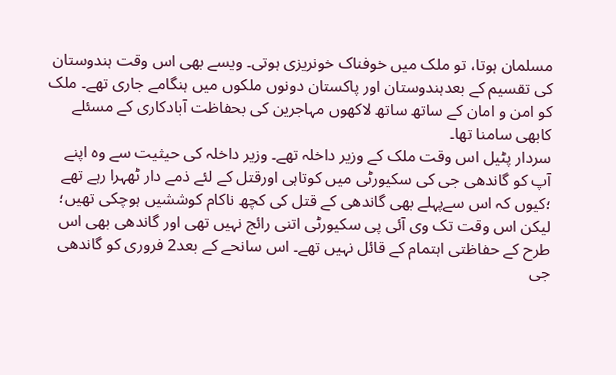مسلمان ہوتا، تو ملک میں خوفناک خونریزی ہوتی۔ ویسے بھی اس وقت ہندوستان کی تقسیم کے بعدہندوستان اور پاکستان دونوں ملکوں میں ہنگامے جاری تھے۔ ملک کو امن و امان کے ساتھ ساتھ لاکھوں مہاجرین کی بحفاظت آبادکاری کے مسئلے کابھی سامنا تھا۔
سردار پٹیل اس وقت ملک کے وزیر داخلہ تھے۔ وزیر داخلہ کی حیثیت سے وہ اپنے آپ کو گاندھی جی کی سکیورٹی میں کوتاہی اورقتل کے لئے ذمے دار ٹھہرا رہے تھے ؛کیوں کہ اس سےپہلے بھی گاندھی کے قتل کی کچھ ناکام کوششیں ہوچکی تھیں؛ لیکن اس وقت تک وی آئی پی سکیورٹی اتنی رائج نہیں تھی اور گاندھی بھی اس طرح کے حفاظتی اہتمام کے قائل نہیں تھے۔ اس سانحے کے بعد2 فروری کو گاندھی جی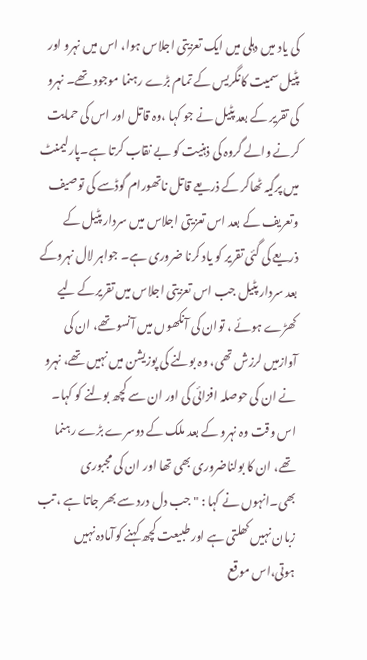کی یاد میں دہلی میں ایک تعزیتی اجلاس ہوا، اس میں نہرو اور پٹیل سمیت کانگریس کے تمام بڑے رہنما موجود تھے۔ نہرو کی تقریر کے بعد پٹیل نے جو کہا ،وہ قاتل اور اس کی حمایت کرنے والے گروہ کی ذہنیت کو بے نقاب کرتا ہے۔پارلیمنٹ میں پرگیہ ٹھاکر کے ذریعے قاتل ناتھورام گوڈسے کی توصیف وتعریف کے بعد اس تعزیتی اجلاس میں سردار پٹیل کے ذریعے کی گئی تقریر کو یاد کرنا ضروری ہے۔ جواہر لال نہروکے بعد سردار پٹیل جب اس تعزیتی اجلاس میں تقریرکے لیے کھڑے ہوئے ، توان کی آنکھوں میں آنسو تھے، ان کی آوازمیں لرزش تھی، وہ بولنے کی پوزیشن میں نہیں تھے، نہرو نے ان کی حوصلہ افزائی کی اور ان سے کچھ بولنے کو کہا۔ اس وقت وہ نہرو کے بعد ملک کے دوسرے بڑے رہنما تھے، ان کا بولناضروری بھی تھا اور ان کی مجبوری بھی۔انہوں نے کہا : "جب دل درد سے بھر جاتا ہے ، تب زبان نہیں کھلتی ہے اور طبیعت کچھ کہنے کوآمادہ نہیں ہوتی،اس موقع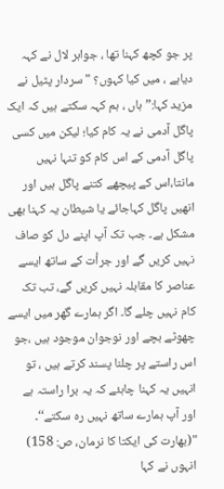پر جو کچھ کہنا تھا ، جواہر لال نے کہہ دیاہے ، میں کیا کہوں؟ "سردار پٹیل نے مزید کہا:”ہاں ، ہم کہہ سکتے ہیں کہ ایک پاگل آدمی نے یہ کام کیا؛ لیکن میں کسی پاگل آدمی کے اس کام کو تنہا نہیں مانتا،اس کے پیچھے کتنے پاگل ہیں اور انھیں پاگل کہاجائے یا شیطان یہ کہنا بھی مشکل ہے۔ جب تک آپ اپنے دل کو صاف نہیں کریں گے اور جرأت کے ساتھ ایسے عناصر کا مقابلہ نہیں کریں گے، تب تک کام نہیں چلے گا۔ اگر ہمارے گھر میں ایسے چھوٹے بچے اور نوجوان موجود ہیں ،جو اس راستے پر چلنا پسند کرتے ہیں ، تو انہیں یہ کہنا چاہئے کہ یہ برا راستہ ہے اور آپ ہمارے ساتھ نہیں رہ سکتے‘‘۔ "(بھارت کی ایکتا کا نرمان، ص: 158)
انہوں نے کہا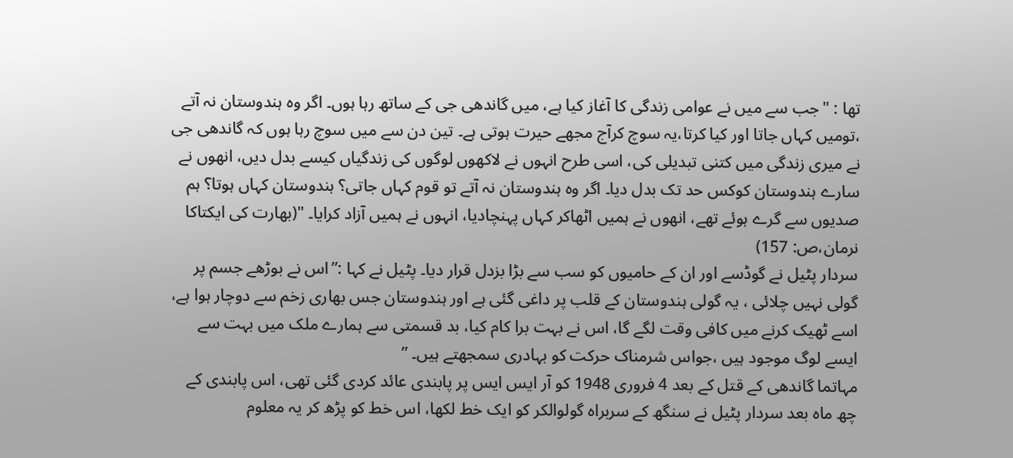تھا : "جب سے میں نے عوامی زندگی کا آغاز کیا ہے، میں گاندھی جی کے ساتھ رہا ہوں۔ اگر وہ ہندوستان نہ آتے ،تومیں کہاں جاتا اور کیا کرتا،یہ سوچ کرآج مجھے حیرت ہوتی ہے۔ تین دن سے میں سوچ رہا ہوں کہ گاندھی جی نے میری زندگی میں کتنی تبدیلی کی، اسی طرح انہوں نے لاکھوں لوگوں کی زندگیاں کیسے بدل دیں، انھوں نے سارے ہندوستان کوکس حد تک بدل دیا۔ اگر وہ ہندوستان نہ آتے تو قوم کہاں جاتی؟ ہندوستان کہاں ہوتا؟ ہم صدیوں سے گرے ہوئے تھے، انھوں نے ہمیں اٹھاکر کہاں پہنچادیا، انہوں نے ہمیں آزاد کرایا۔ "(بھارت کی ایکتاکا نرمان،ص: 157)
سردار پٹیل نے گوڈسے اور ان کے حامیوں کو سب سے بڑا بزدل قرار دیا۔ پٹیل نے کہا :”اس نے بوڑھے جسم پر گولی نہیں چلائی ، یہ گولی ہندوستان کے قلب پر داغی گئی ہے اور ہندوستان جس بھاری زخم سے دوچار ہوا ہے، اسے ٹھیک کرنے میں کافی وقت لگے گا، اس نے بہت برا کام کیا، بد قسمتی سے ہمارے ملک میں بہت سے ایسے لوگ موجود ہیں ،جواس شرمناک حرکت کو بہادری سمجھتے ہیں۔ ”
مہاتما گاندھی کے قتل کے بعد 4 فروری 1948 کو آر ایس ایس پر پابندی عائد کردی گئی تھی، اس پابندی کے چھ ماہ بعد سردار پٹیل نے سنگھ کے سربراہ گولوالکر کو ایک خط لکھا، اس خط کو پڑھ کر یہ معلوم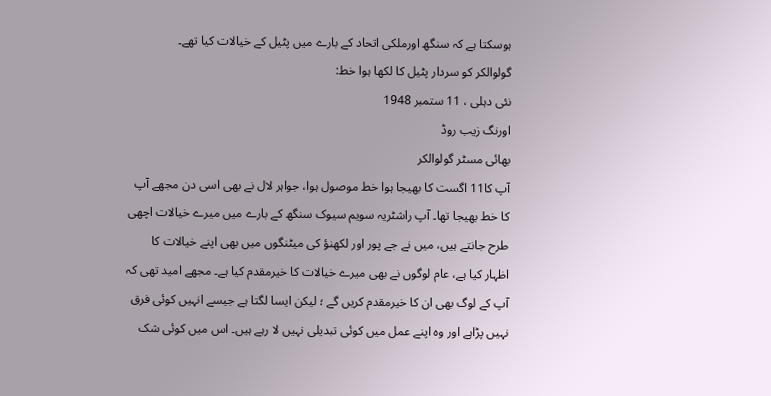ہوسکتا ہے کہ سنگھ اورملکی اتحاد کے بارے میں پٹیل کے خیالات کیا تھے۔
گولوالکر کو سردار پٹیل کا لکھا ہوا خط:
نئی دہلی ، 11 ستمبر 1948
اورنگ زیب روڈ
بھائی مسٹر گولوالکر
آپ کا11 اگست کا بھیجا ہوا خط موصول ہوا، جواہر لال نے بھی اسی دن مجھے آپ کا خط بھیجا تھا۔ آپ راشٹریہ سویم سیوک سنگھ کے بارے میں میرے خیالات اچھی طرح جانتے ہیں، میں نے جے پور اور لکھنؤ کی میٹنگوں میں بھی اپنے خیالات کا اظہار کیا ہے، عام لوگوں نے بھی میرے خیالات کا خیرمقدم کیا ہے۔ مجھے امید تھی کہ آپ کے لوگ بھی ان کا خیرمقدم کریں گے ؛ لیکن ایسا لگتا ہے جیسے انہیں کوئی فرق نہیں پڑاہے اور وہ اپنے عمل میں کوئی تبدیلی نہیں لا رہے ہیں۔ اس میں کوئی شک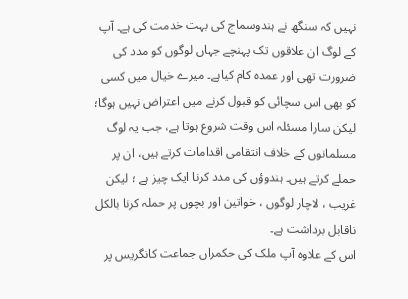نہیں کہ سنگھ نے ہندوسماج کی بہت خدمت کی ہے۔ آپ کے لوگ ان علاقوں تک پہنچے جہاں لوگوں کو مدد کی ضرورت تھی اور عمدہ کام کیاہے۔ میرے خیال میں کسی کو بھی اس سچائی کو قبول کرنے میں اعتراض نہیں ہوگا؛ لیکن سارا مسئلہ اس وقت شروع ہوتا ہے، جب یہ لوگ مسلمانوں کے خلاف انتقامی اقدامات کرتے ہیں، ان پر حملے کرتے ہیں۔ ہندوؤں کی مدد کرنا ایک چیز ہے ؛ لیکن غریب ، لاچار لوگوں ، خواتین اور بچوں پر حملہ کرنا بالکل ناقابل برداشت ہے۔
اس کے علاوہ آپ ملک کی حکمراں جماعت کانگریس پر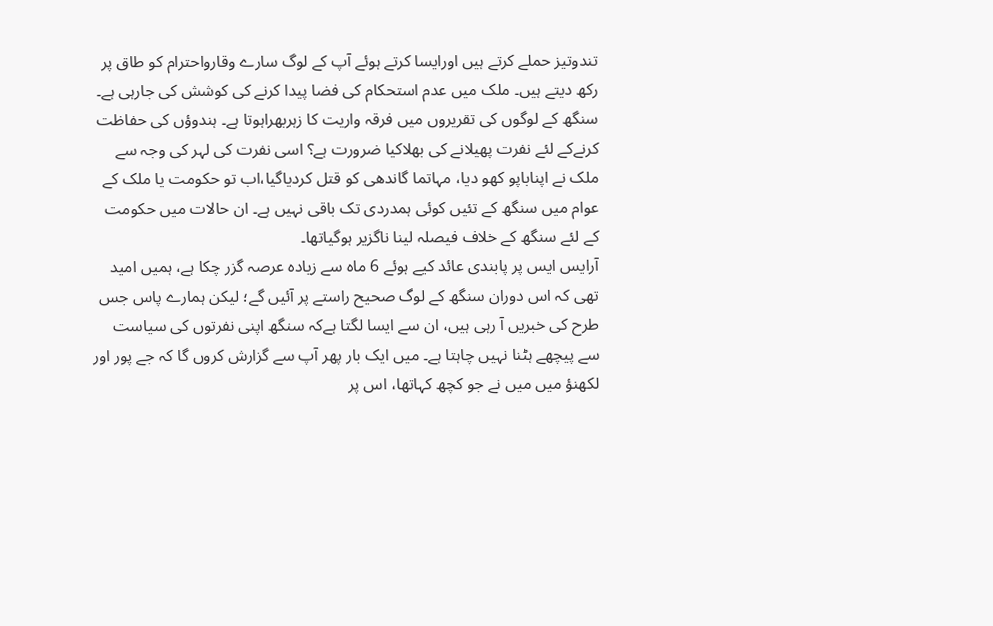تندوتیز حملے کرتے ہیں اورایسا کرتے ہوئے آپ کے لوگ سارے وقارواحترام کو طاق پر رکھ دیتے ہیں۔ ملک میں عدم استحکام کی فضا پیدا کرنے کی کوشش کی جارہی ہے۔ سنگھ کے لوگوں کی تقریروں میں فرقہ واریت کا زہربھراہوتا ہے۔ ہندوؤں کی حفاظت کرنےکے لئے نفرت پھیلانے کی بھلاکیا ضرورت ہے؟ اسی نفرت کی لہر کی وجہ سے ملک نے اپناباپو کھو دیا، مہاتما گاندھی کو قتل کردیاگیا،اب تو حکومت یا ملک کے عوام میں سنگھ کے تئیں کوئی ہمدردی تک باقی نہیں ہے۔ ان حالات میں حکومت کے لئے سنگھ کے خلاف فیصلہ لینا ناگزیر ہوگیاتھا۔
آرایس ایس پر پابندی عائد کیے ہوئے 6 ماہ سے زیادہ عرصہ گزر چکا ہے، ہمیں امید تھی کہ اس دوران سنگھ کے لوگ صحیح راستے پر آئیں گے؛ لیکن ہمارے پاس جس طرح کی خبریں آ رہی ہیں، ان سے ایسا لگتا ہےکہ سنگھ اپنی نفرتوں کی سیاست سے پیچھے ہٹنا نہیں چاہتا ہے۔ میں ایک بار پھر آپ سے گزارش کروں گا کہ جے پور اور لکھنؤ میں میں نے جو کچھ کہاتھا، اس پر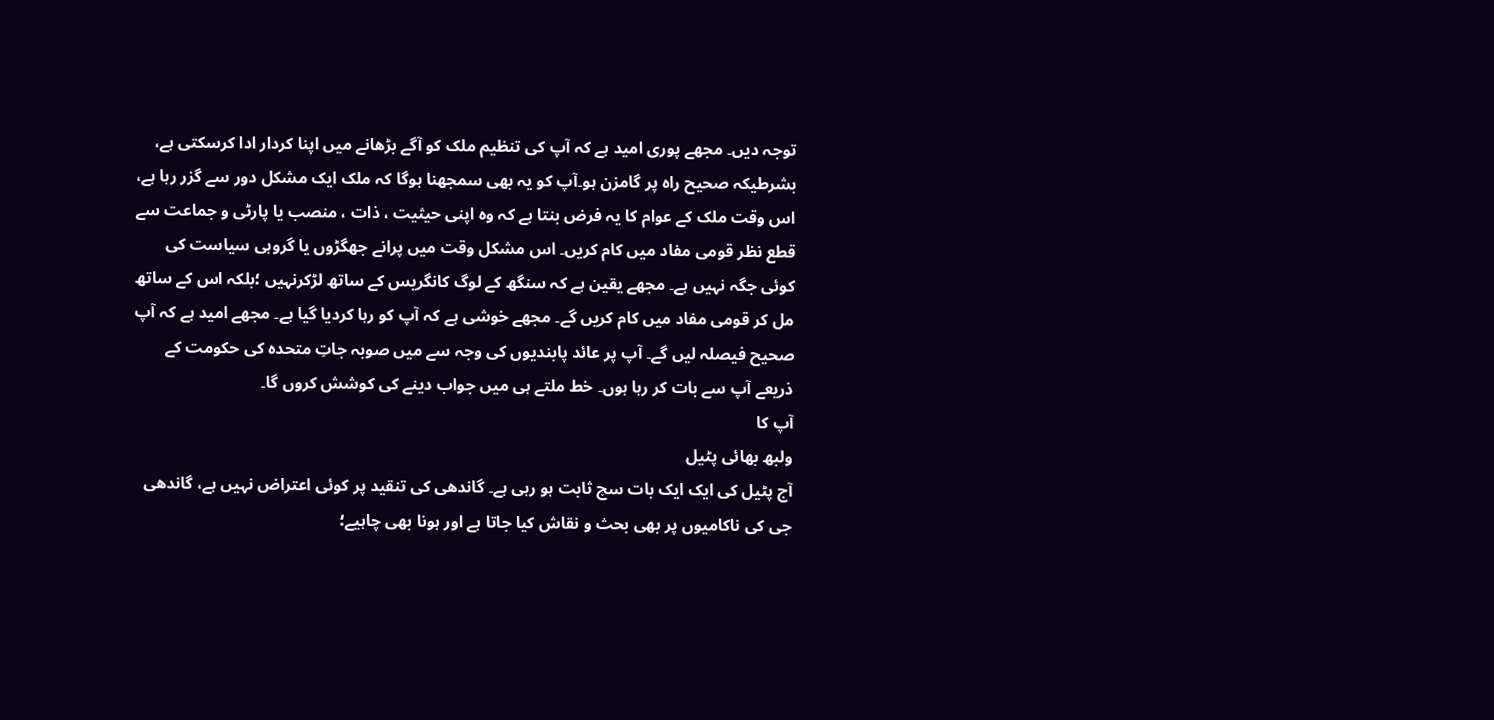توجہ دیں۔ مجھے پوری امید ہے کہ آپ کی تنظیم ملک کو آگے بڑھانے میں اپنا کردار ادا کرسکتی ہے، بشرطیکہ صحیح راہ پر گامزن ہو۔آپ کو یہ بھی سمجھنا ہوگا کہ ملک ایک مشکل دور سے گزر رہا ہے، اس وقت ملک کے عوام کا یہ فرض بنتا ہے کہ وہ اپنی حیثیت ، ذات ، منصب یا پارٹی و جماعت سے قطع نظر قومی مفاد میں کام کریں۔ اس مشکل وقت میں پرانے جھگڑوں یا گروہی سیاست کی کوئی جگہ نہیں ہے۔ مجھے یقین ہے کہ سنگھ کے لوگ کانگریس کے ساتھ لڑکرنہیں ؛بلکہ اس کے ساتھ مل کر قومی مفاد میں کام کریں گے۔ مجھے خوشی ہے کہ آپ کو رہا کردیا گیا ہے۔ مجھے امید ہے کہ آپ صحیح فیصلہ لیں گے۔ آپ پر عائد پابندیوں کی وجہ سے میں صوبہ جاتِ متحدہ کی حکومت کے ذریعے آپ سے بات کر رہا ہوں۔ خط ملتے ہی میں جواب دینے کی کوشش کروں گا۔
آپ کا
ولبھ بھائی پٹیل
آج پٹیل کی ایک ایک بات سچ ثابت ہو رہی ہے۔ گاندھی کی تنقید پر کوئی اعتراض نہیں ہے، گاندھی جی کی ناکامیوں پر بھی بحث و نقاش کیا جاتا ہے اور ہونا بھی چاہیے؛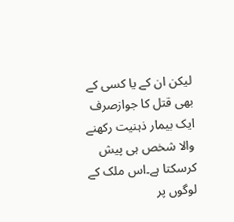لیکن ان کے یا کسی کے بھی قتل کا جوازصرف ایک بیمار ذہنیت رکھنے والا شخص ہی پیش کرسکتا ہے۔اس ملک کے لوگوں پر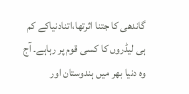گاندھی کا جتنا اثرتھا،اتنادنیاکے کم ہی لیڈروں کا کسی قوم پر رہاہے۔ آج وہ دنیا بھر میں ہندوستان اور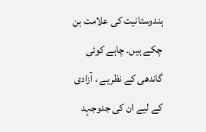ہندوستانیت کی علامت بن چکے ہیں۔ چاہے کوئی گاندھی کے نظریے ، آزادی کے لیے ان کی جدوجہد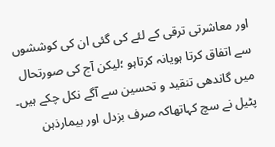اور معاشرتی ترقی کے لئے کی گئی ان کی کوششوں سے اتفاق کرتا ہویانہ کرتاہو ؛لیکن آج کی صورتحال میں گاندھی تنقید و تحسین سے آگے نکل چکے ہیں۔ پٹیل نے سچ کہاتھاکہ صرف بزدل اور بیمارذہن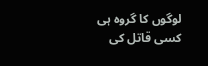لوگوں کا گروہ ہی کسی قاتل کی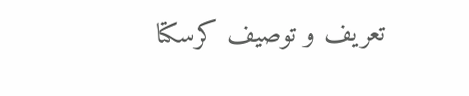تعریف و توصیف کرسکتا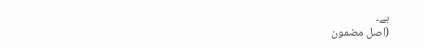ہے۔
(اصل مضمون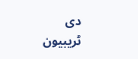دی ٹریبیون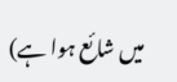میں شائع ہوا ہے)